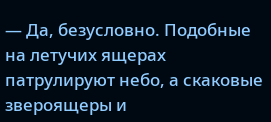— Да, безусловно. Подобные на летучих ящерах патрулируют небо, а скаковые звероящеры и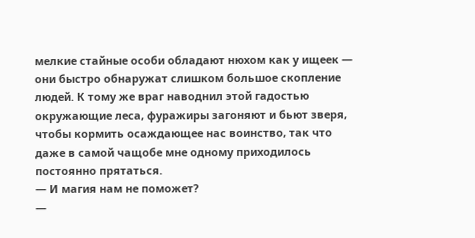мелкие стайные особи обладают нюхом как у ищеек — они быстро обнаружат слишком большое скопление людей. К тому же враг наводнил этой гадостью окружающие леса, фуражиры загоняют и бьют зверя, чтобы кормить осаждающее нас воинство, так что даже в самой чащобе мне одному приходилось постоянно прятаться.
— И магия нам не поможет?
—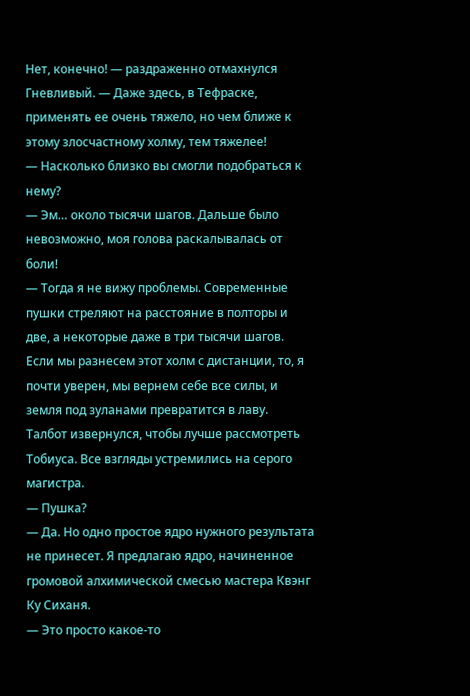Нет, конечно! — раздраженно отмахнулся Гневливый. — Даже здесь, в Тефраске, применять ее очень тяжело, но чем ближе к этому злосчастному холму, тем тяжелее!
— Насколько близко вы смогли подобраться к нему?
— Эм… около тысячи шагов. Дальше было невозможно, моя голова раскалывалась от боли!
— Тогда я не вижу проблемы. Современные пушки стреляют на расстояние в полторы и две, а некоторые даже в три тысячи шагов. Если мы разнесем этот холм с дистанции, то, я почти уверен, мы вернем себе все силы, и земля под зуланами превратится в лаву.
Талбот извернулся, чтобы лучше рассмотреть Тобиуса. Все взгляды устремились на серого магистра.
— Пушка?
— Да. Но одно простое ядро нужного результата не принесет. Я предлагаю ядро, начиненное громовой алхимической смесью мастера Квэнг Ку Сиханя.
— Это просто какое-то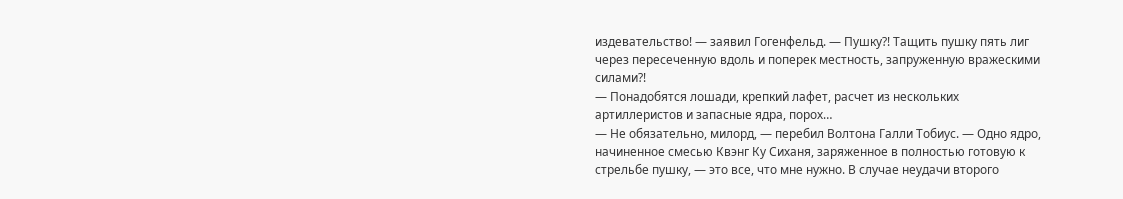издевательство! — заявил Гогенфельд. — Пушку?! Тащить пушку пять лиг через пересеченную вдоль и поперек местность, запруженную вражескими силами?!
— Понадобятся лошади, крепкий лафет, расчет из нескольких артиллеристов и запасные ядра, порох…
— Не обязательно, милорд, — перебил Волтона Галли Тобиус. — Одно ядро, начиненное смесью Квэнг Ку Сиханя, заряженное в полностью готовую к стрельбе пушку, — это все, что мне нужно. В случае неудачи второго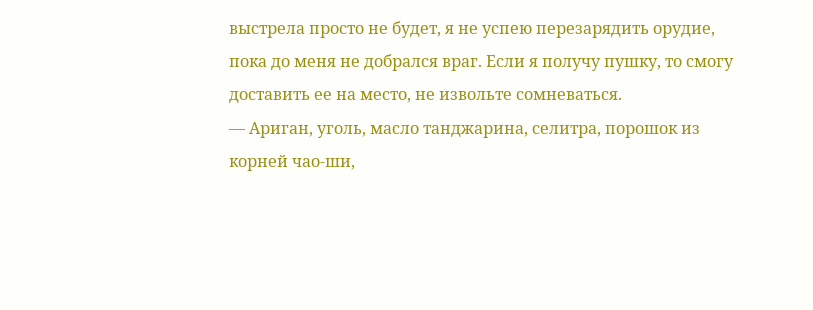выстрела просто не будет, я не успею перезарядить орудие, пока до меня не добрался враг. Если я получу пушку, то смогу доставить ее на место, не извольте сомневаться.
— Ариган, уголь, масло танджарина, селитра, порошок из корней чао-ши,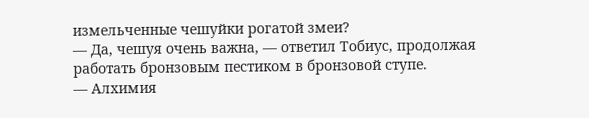измельченные чешуйки рогатой змеи?
— Да, чешуя очень важна, — ответил Тобиус, продолжая работать бронзовым пестиком в бронзовой ступе.
— Алхимия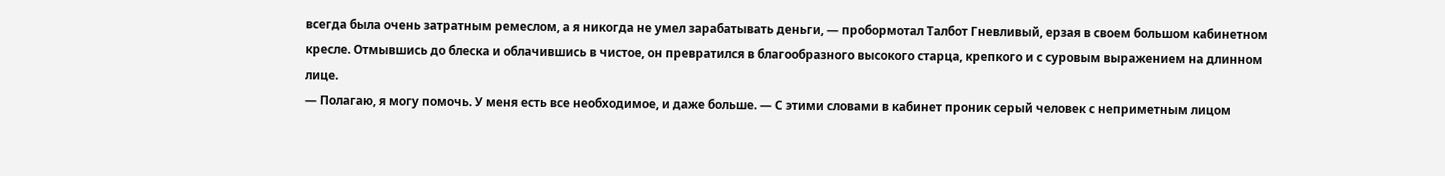всегда была очень затратным ремеслом, а я никогда не умел зарабатывать деньги, — пробормотал Талбот Гневливый, ерзая в своем большом кабинетном кресле. Отмывшись до блеска и облачившись в чистое, он превратился в благообразного высокого старца, крепкого и с суровым выражением на длинном лице.
— Полагаю, я могу помочь. У меня есть все необходимое, и даже больше. — С этими словами в кабинет проник серый человек с неприметным лицом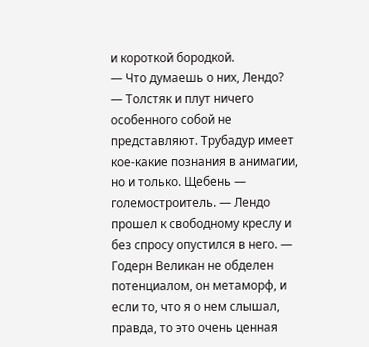и короткой бородкой.
— Что думаешь о них, Лендо?
— Толстяк и плут ничего особенного собой не представляют. Трубадур имеет кое-какие познания в анимагии, но и только. Щебень — големостроитель. — Лендо прошел к свободному креслу и без спросу опустился в него. — Годерн Великан не обделен потенциалом, он метаморф, и если то, что я о нем слышал, правда, то это очень ценная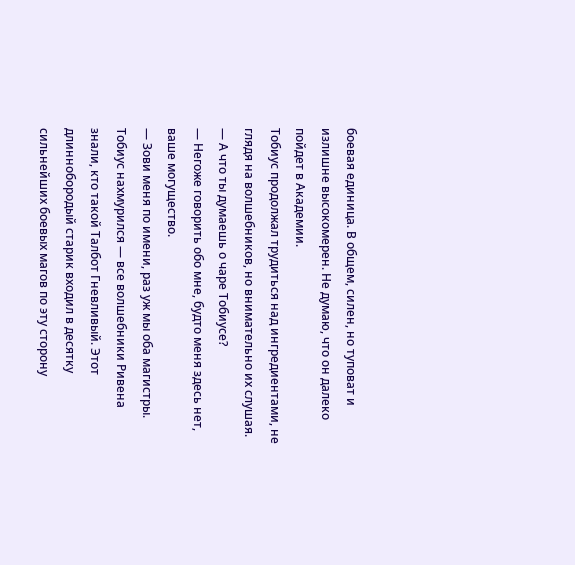боевая единица. В общем, силен, но туповат и излишне высокомерен. Не думаю, что он далеко пойдет в Академии.
Тобиус продолжал трудиться над ингредиентами, не глядя на волшебников, но внимательно их слушая.
— А что ты думаешь о чаре Тобиусе?
— Негоже говорить обо мне, будто меня здесь нет, ваше могущество.
— Зови меня по имени, раз уж мы оба магистры.
Тобиус нахмурился — все волшебники Ривена знали, кто такой Талбот Гневливый. Этот длиннобородый старик входил в десятку сильнейших боевых магов по эту сторону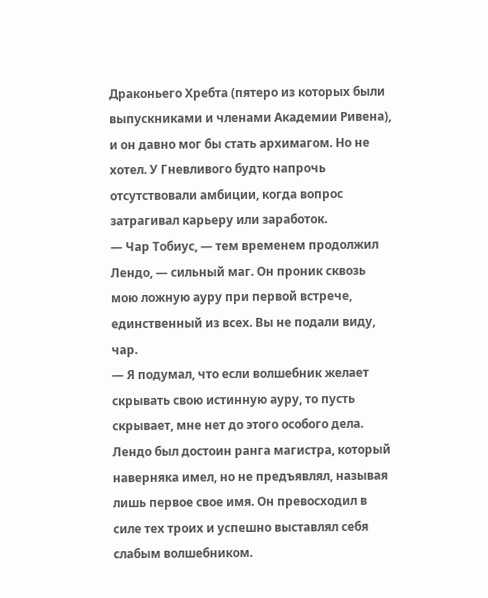Драконьего Хребта (пятеро из которых были выпускниками и членами Академии Ривена), и он давно мог бы стать архимагом. Но не хотел. У Гневливого будто напрочь отсутствовали амбиции, когда вопрос затрагивал карьеру или заработок.
— Чар Тобиус, — тем временем продолжил Лендо, — сильный маг. Он проник сквозь мою ложную ауру при первой встрече, единственный из всех. Вы не подали виду, чар.
— Я подумал, что если волшебник желает скрывать свою истинную ауру, то пусть скрывает, мне нет до этого особого дела.
Лендо был достоин ранга магистра, который наверняка имел, но не предъявлял, называя лишь первое свое имя. Он превосходил в силе тех троих и успешно выставлял себя слабым волшебником.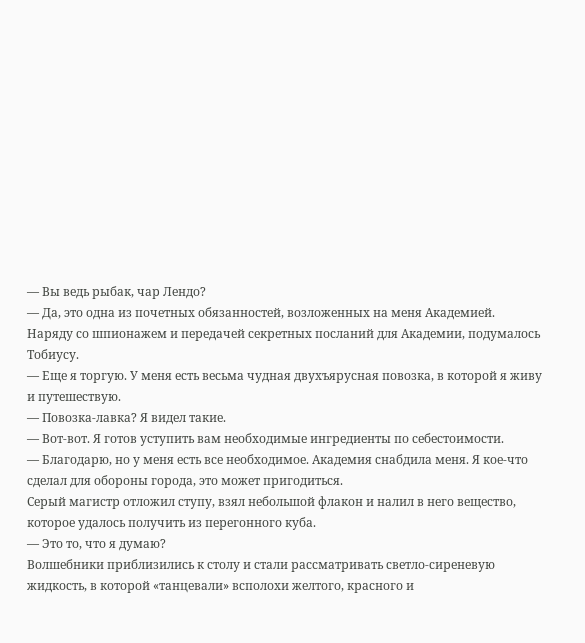— Вы ведь рыбак, чар Лендо?
— Да, это одна из почетных обязанностей, возложенных на меня Академией.
Наряду со шпионажем и передачей секретных посланий для Академии, подумалось Тобиусу.
— Еще я торгую. У меня есть весьма чудная двухъярусная повозка, в которой я живу и путешествую.
— Повозка-лавка? Я видел такие.
— Вот-вот. Я готов уступить вам необходимые ингредиенты по себестоимости.
— Благодарю, но у меня есть все необходимое. Академия снабдила меня. Я кое-что сделал для обороны города, это может пригодиться.
Серый магистр отложил ступу, взял небольшой флакон и налил в него вещество, которое удалось получить из перегонного куба.
— Это то, что я думаю?
Волшебники приблизились к столу и стали рассматривать светло-сиреневую жидкость, в которой «танцевали» всполохи желтого, красного и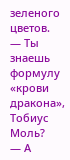зеленого цветов.
— Ты знаешь формулу «крови дракона», Тобиус Моль?
— А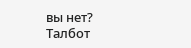вы нет?
Талбот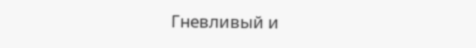Гневливый и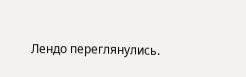Лендо переглянулись.